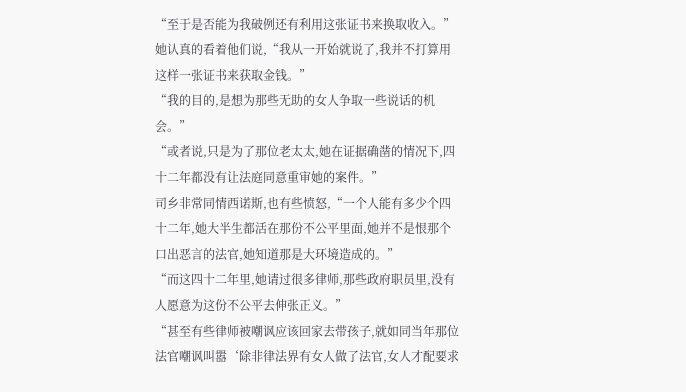“至于是否能为我破例还有利用这张证书来换取收入。”她认真的看着他们说,“我从一开始就说了,我并不打算用这样一张证书来获取金钱。”
“我的目的,是想为那些无助的女人争取一些说话的机会。”
“或者说,只是为了那位老太太,她在证据确凿的情况下,四十二年都没有让法庭同意重审她的案件。”
司乡非常同情西诺斯,也有些愤怒,“一个人能有多少个四十二年,她大半生都活在那份不公平里面,她并不是恨那个口出恶言的法官,她知道那是大环境造成的。”
“而这四十二年里,她请过很多律师,那些政府职员里,没有人愿意为这份不公平去伸张正义。”
“甚至有些律师被嘲讽应该回家去带孩子,就如同当年那位法官嘲讽叫嚣‘除非律法界有女人做了法官,女人才配要求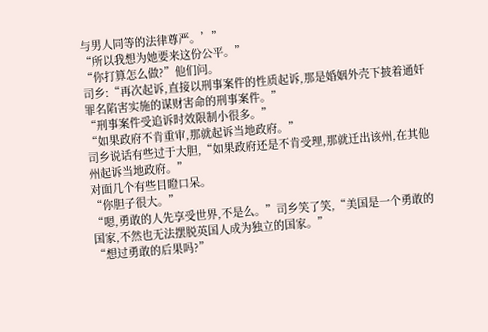与男人同等的法律尊严。’”
“所以我想为她要来这份公平。”
“你打算怎么做?”他们问。
司乡:“再次起诉,直接以刑事案件的性质起诉,那是婚姻外壳下披着通奸罪名陷害实施的谋财害命的刑事案件。”
“刑事案件受追诉时效限制小很多。”
“如果政府不肯重审,那就起诉当地政府。”
司乡说话有些过于大胆,“如果政府还是不肯受理,那就迁出该州,在其他州起诉当地政府。”
对面几个有些目瞪口呆。
“你胆子很大。”
“嗯,勇敢的人先享受世界,不是么。”司乡笑了笑,“美国是一个勇敢的国家,不然也无法摆脱英国人成为独立的国家。”
“想过勇敢的后果吗?”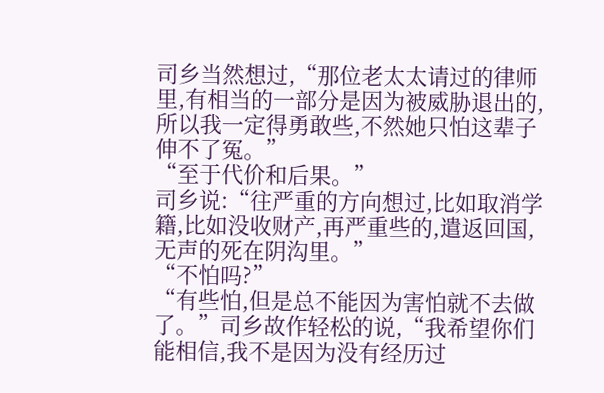司乡当然想过,“那位老太太请过的律师里,有相当的一部分是因为被威胁退出的,所以我一定得勇敢些,不然她只怕这辈子伸不了冤。”
“至于代价和后果。”
司乡说:“往严重的方向想过,比如取消学籍,比如没收财产,再严重些的,遣返回国,无声的死在阴沟里。”
“不怕吗?”
“有些怕,但是总不能因为害怕就不去做了。”司乡故作轻松的说,“我希望你们能相信,我不是因为没有经历过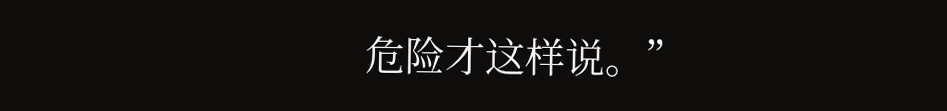危险才这样说。”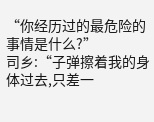“你经历过的最危险的事情是什么?”
司乡:“子弹擦着我的身体过去,只差一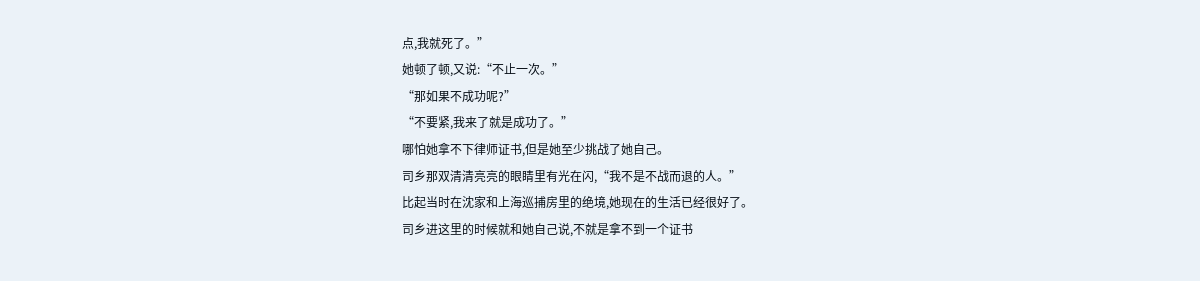点,我就死了。”
她顿了顿,又说:“不止一次。”
“那如果不成功呢?”
“不要紧,我来了就是成功了。”
哪怕她拿不下律师证书,但是她至少挑战了她自己。
司乡那双清清亮亮的眼睛里有光在闪,“我不是不战而退的人。”
比起当时在沈家和上海巡捕房里的绝境,她现在的生活已经很好了。
司乡进这里的时候就和她自己说,不就是拿不到一个证书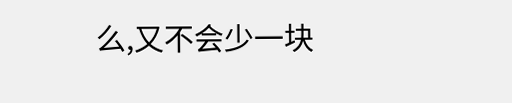么,又不会少一块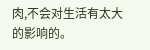肉,不会对生活有太大的影响的。